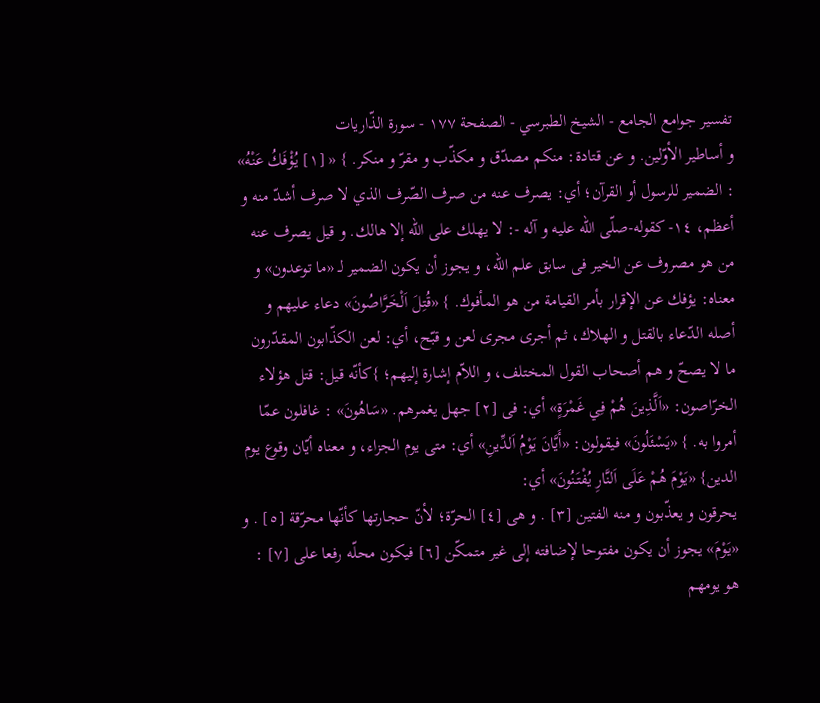تفسير جوامع الجامع - الشيخ الطبرسي - الصفحة ١٧٧ - سورة الذّاريات
و أساطير الأوّلين. و عن قتادة: منكم مصدّق و مكذّب و مقرّ و منكر. } « [١] يُؤْفَكُ عَنْهُ» : الضمير للرسول أو القرآن؛ أي: يصرف عنه من صرف الصّرف الذي لا صرف أشدّ منه و أعظم، ١٤- كقوله-صلّى اللّه عليه و آله -: لا يهلك على اللّه إلا هالك. و قيل يصرف عنه من هو مصروف عن الخير فى سابق علم اللّه، و يجوز أن يكون الضمير لـ «ما توعدون» و معناه: يؤفك عن الإقرار بأمر القيامة من هو المأفوك. } «قُتِلَ اَلْخَرَّاصُونَ» دعاء عليهم و أصله الدّعاء بالقتل و الهلاك، ثم أجرى مجرى لعن و قبّح، أي: لعن الكذّابون المقدّرون ما لا يصحّ و هم أصحاب القول المختلف، و اللاّم إشارة إليهم؛ }كأنّه قيل: قتل هؤلاء الخرّاصون: «اَلَّذِينَ هُمْ فِي غَمْرَةٍ» أي: فى [٢] جهل يغمرهم. «سَاهُونَ» : غافلون عمّا أمروا به. } «يَسْئَلُونَ» فيقولون: «أَيَّانَ يَوْمُ اَلدِّينِ» أي: متى يوم الجزاء، و معناه أيّان وقوع يوم الدين} «يَوْمَ هُمْ عَلَى اَلنَّارِ يُفْتَنُونَ» أي:
يحرقون و يعذّبون و منه الفتين [٣] . و هى [٤] الحرّة؛ لأنّ حجارتها كأنّها محرّقة [٥] . و «يَوْمَ» يجوز أن يكون مفتوحا لإضافته إلى غير متمكّن [٦] فيكون محلّه رفعا على [٧] : هو يومهم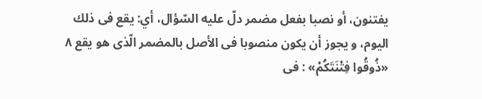يفتنون، أو نصبا بفعل مضمر دلّ عليه السّؤال، أي: يقع فى ذلك اليوم، و يجوز أن يكون منصوبا فى الأصل بالمضمر الّذى هو يقع ٨ «ذُوقُوا فِتْنَتَكُمْ» : فى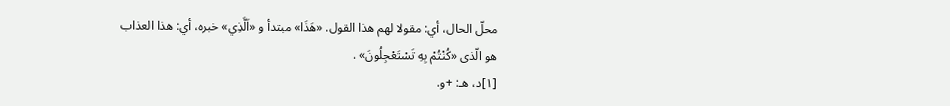محلّ الحال، أي: مقولا لهم هذا القول. «هَذَا» مبتدأ و «اَلَّذِي» خبره، أي: هذا العذاب هو الّذى «كُنْتُمْ بِهِ تَسْتَعْجِلُونَ» .
[١]د، هـ: +و.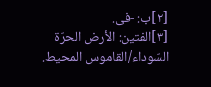[٢]ب: -فى.
[٣]الفتين: الأرض الحرّة السّوداء/القاموس المحيط.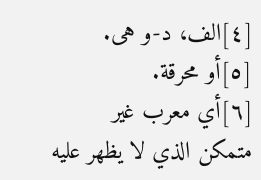[٤]الف، د-و هى.
[٥]أو محرقة.
[٦]أي معرب غير متمكن الذي لا يظهر عليه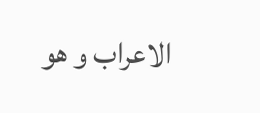الاعراب و هو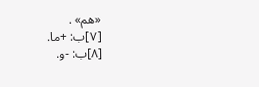«هم» .
[٧]ب: +ما.
[٨]ب: -و.